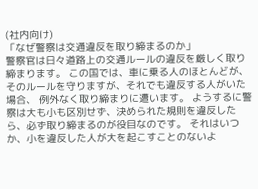(社内向け)
「なぜ警察は交通違反を取り締まるのか」
警察官は日々道路上の交通ルールの違反を厳しく取り締まります。 この国では、車に乗る人のほとんどが、そのルールを守りますが、それでも違反する人がいた場合、 例外なく取り締まりに遭います。 ようするに警察は大も小も区別せず、決められた規則を違反したら、必ず取り締まるのが役目なのです。 それはいつか、小を違反した人が大を起こすことのないよ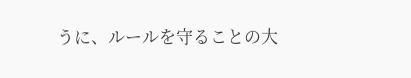うに、ルールを守ることの大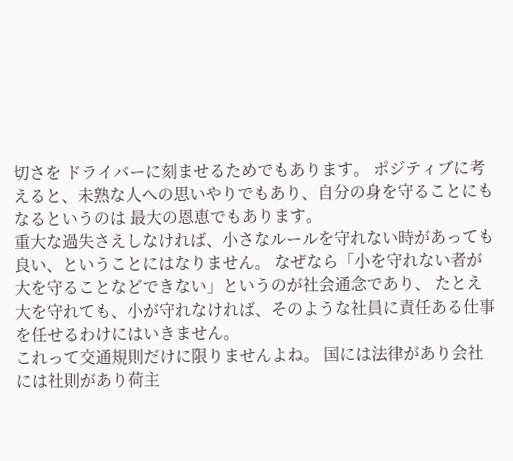切さを ドライバーに刻ませるためでもあります。 ポジティブに考えると、未熟な人への思いやりでもあり、自分の身を守ることにもなるというのは 最大の恩恵でもあります。
重大な過失さえしなければ、小さなルールを守れない時があっても良い、ということにはなりません。 なぜなら「小を守れない者が大を守ることなどできない」というのが社会通念であり、 たとえ大を守れても、小が守れなければ、そのような社員に責任ある仕事を任せるわけにはいきません。
これって交通規則だけに限りませんよね。 国には法律があり会社には社則があり荷主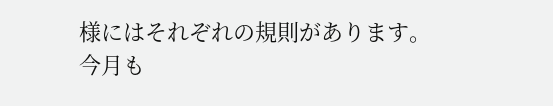様にはそれぞれの規則があります。
今月も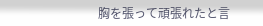胸を張って頑張れたと言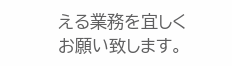える業務を宜しくお願い致します。